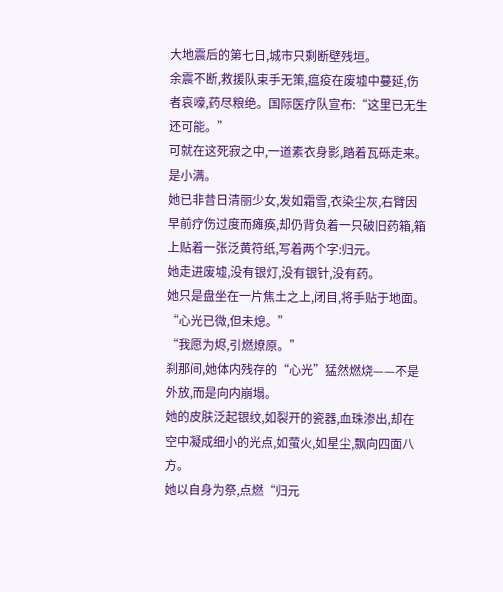大地震后的第七日,城市只剩断壁残垣。
余震不断,救援队束手无策,瘟疫在废墟中蔓延,伤者哀嚎,药尽粮绝。国际医疗队宣布:“这里已无生还可能。”
可就在这死寂之中,一道素衣身影,踏着瓦砾走来。
是小满。
她已非昔日清丽少女,发如霜雪,衣染尘灰,右臂因早前疗伤过度而瘫痪,却仍背负着一只破旧药箱,箱上贴着一张泛黄符纸,写着两个字:归元。
她走进废墟,没有银灯,没有银针,没有药。
她只是盘坐在一片焦土之上,闭目,将手贴于地面。
“心光已微,但未熄。”
“我愿为烬,引燃燎原。”
刹那间,她体内残存的“心光”猛然燃烧——不是外放,而是向内崩塌。
她的皮肤泛起银纹,如裂开的瓷器,血珠渗出,却在空中凝成细小的光点,如萤火,如星尘,飘向四面八方。
她以自身为祭,点燃“归元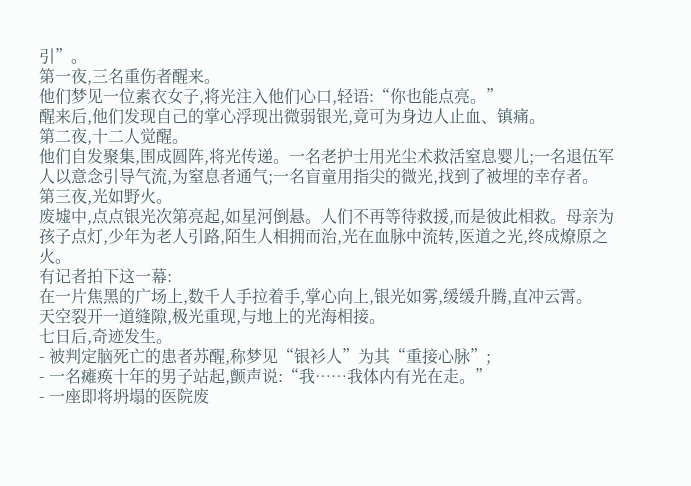引”。
第一夜,三名重伤者醒来。
他们梦见一位素衣女子,将光注入他们心口,轻语:“你也能点亮。”
醒来后,他们发现自己的掌心浮现出微弱银光,竟可为身边人止血、镇痛。
第二夜,十二人觉醒。
他们自发聚集,围成圆阵,将光传递。一名老护士用光尘术救活窒息婴儿;一名退伍军人以意念引导气流,为窒息者通气;一名盲童用指尖的微光,找到了被埋的幸存者。
第三夜,光如野火。
废墟中,点点银光次第亮起,如星河倒悬。人们不再等待救援,而是彼此相救。母亲为孩子点灯,少年为老人引路,陌生人相拥而治,光在血脉中流转,医道之光,终成燎原之火。
有记者拍下这一幕:
在一片焦黑的广场上,数千人手拉着手,掌心向上,银光如雾,缓缓升腾,直冲云霄。
天空裂开一道缝隙,极光重现,与地上的光海相接。
七日后,奇迹发生。
- 被判定脑死亡的患者苏醒,称梦见“银衫人”为其“重接心脉”;
- 一名瘫痪十年的男子站起,颤声说:“我……我体内有光在走。”
- 一座即将坍塌的医院废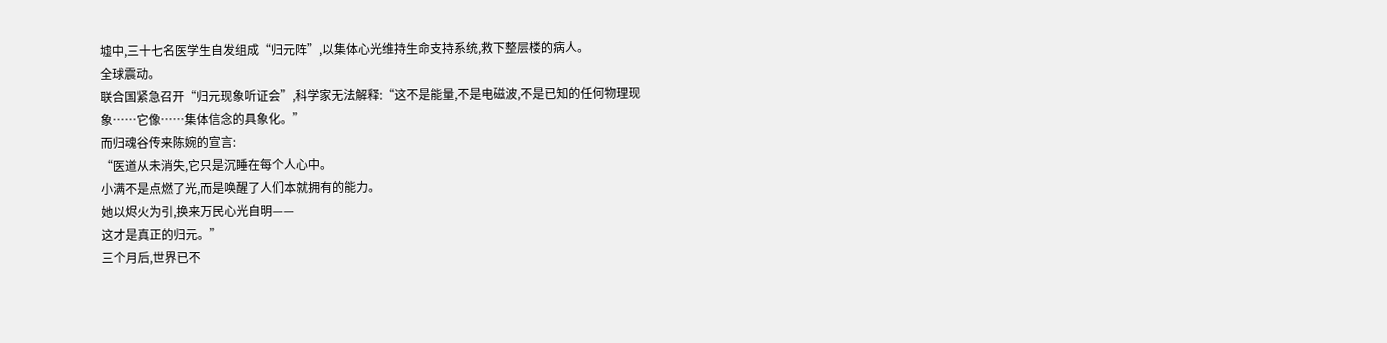墟中,三十七名医学生自发组成“归元阵”,以集体心光维持生命支持系统,救下整层楼的病人。
全球震动。
联合国紧急召开“归元现象听证会”,科学家无法解释:“这不是能量,不是电磁波,不是已知的任何物理现象……它像……集体信念的具象化。”
而归魂谷传来陈婉的宣言:
“医道从未消失,它只是沉睡在每个人心中。
小满不是点燃了光,而是唤醒了人们本就拥有的能力。
她以烬火为引,换来万民心光自明——
这才是真正的归元。”
三个月后,世界已不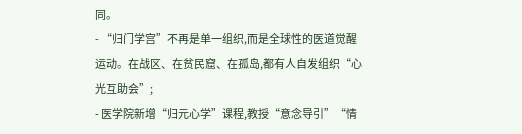同。
- “归门学宫”不再是单一组织,而是全球性的医道觉醒运动。在战区、在贫民窟、在孤岛,都有人自发组织“心光互助会”;
- 医学院新增“归元心学”课程,教授“意念导引”“情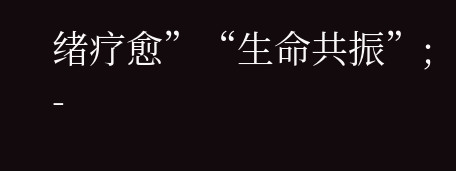绪疗愈”“生命共振”;
-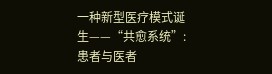一种新型医疗模式诞生——“共愈系统”:患者与医者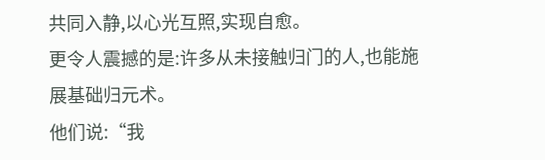共同入静,以心光互照,实现自愈。
更令人震撼的是:许多从未接触归门的人,也能施展基础归元术。
他们说:“我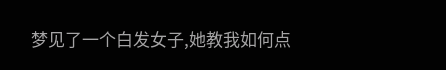梦见了一个白发女子,她教我如何点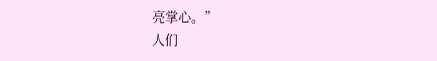亮掌心。”
人们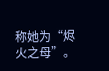称她为“烬火之母”。